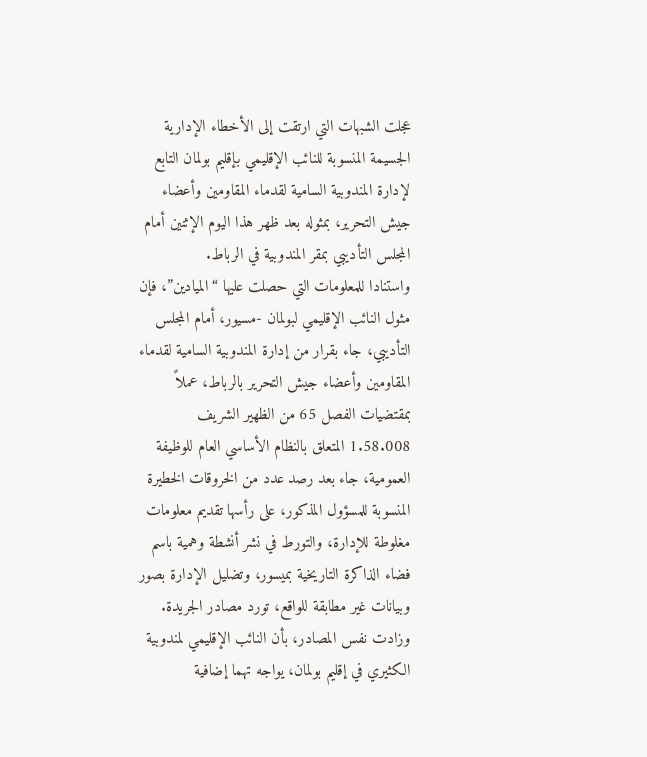عجلت الشبهات التي ارتقت إلى الأخطاء الإدارية الجسيمة المنسوبة للنائب الإقليمي بإقليم بولمان التابع لإدارة المندوبية السامية لقدماء المقاومين وأعضاء جيش التحرير، بمثوله بعد ظهر هذا اليوم الإثنين أمام المجلس التأديبي بمقر المندوبية في الرباط.
واستنادا للمعلومات التي حصلت عليها “الميادين”، فإن مثول النائب الإقليمي لبولمان -مسيور، أمام المجلس التأديبي، جاء بقرار من إدارة المندوبية السامية لقدماء المقاومين وأعضاء جيش التحرير بالرباط، عملاً بمقتضيات الفصل 65 من الظهير الشريف 1.58.008 المتعلق بالنظام الأساسي العام للوظيفة العمومية، جاء بعد رصد عدد من الخروقات الخطيرة المنسوبة للمسؤول المذكور، على رأسها تقديم معلومات مغلوطة للإدارة، والتورط في نشر أنشطة وهمية باسم فضاء الذاكرة التاريخية بميسور، وتضليل الإدارة بصور وبيانات غير مطابقة للواقع، تورد مصادر الجريدة.
وزادت نفس المصادر، بأن النائب الإقليمي لمندوبية الكثيري في إقليم بولمان، يواجه تهما إضافية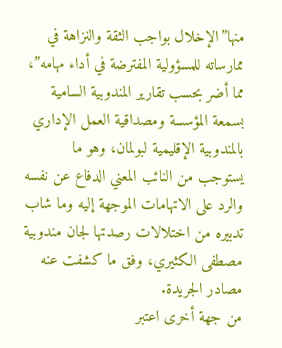منها”الإخلال بواجب الثقة والنزاهة في ممارساته للمسؤولية المفترضة في أداء مهامه”، مما أضر بحسب تقارير المندوبية السامية بسمعة المؤسسة ومصداقية العمل الإداري بالمندوبية الإقليمية لبولمان، وهو ما يستوجب من النائب المعني الدفاع عن نفسه والرد على الاتهامات الموجهة إليه وما شاب تدبيره من اختلالات رصدتها لجان مندوبية مصطفى الكثيري، وفق ما كشفت عنه مصادر الجريدة.
من جهة أخرى اعتبر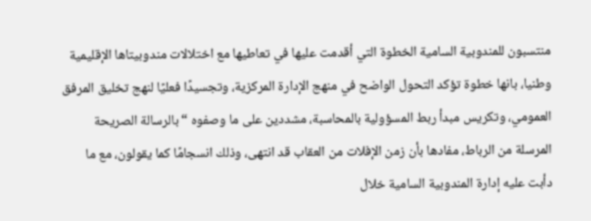منتسبون للمندوبية السامية الخطوة التي أقدمت عليها في تعاطيها مع اختلالات مندوبيتاها الإقليمية وطنيا، بانها خطوة تؤكد التحول الواضح في منهج الإدارة المركزية، وتجسيدًا فعليًا لنهج تخليق المرفق العمومي، وتكريس مبدأ ربط المسؤولية بالمحاسبة، مشددين على ما وصفوه “بالرسالة الصريحة المرسلة من الرباط، مفادها بأن زمن الإفلات من العقاب قد انتهى، وذلك انسجامًا كما يقولون، مع ما دأبت عليه إدارة المندوبية السامية خلال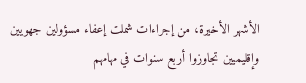الأشهر الأخيرة، من إجراءات شملت إعفاء مسؤولين جهويين وإقليميين تجاوزوا أربع سنوات في مهامهم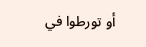أو تورطوا في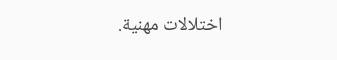اختلالات مهنية.